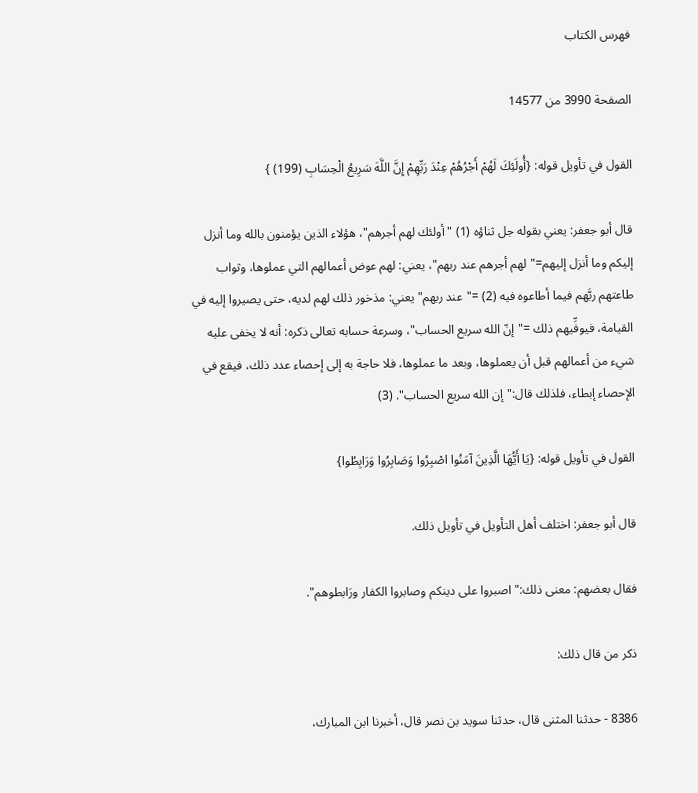فهرس الكتاب

الصفحة 3990 من 14577

القول في تأويل قوله: {أُولَئِكَ لَهُمْ أَجْرُهُمْ عِنْدَ رَبِّهِمْ إِنَّ اللَّهَ سَرِيعُ الْحِسَابِ (199) }

قال أبو جعفر: يعني بقوله جل ثناؤه (1) "أولئك لهم أجرهم"، هؤلاء الذين يؤمنون بالله وما أنزل إليكم وما أنزل إليهم="لهم أجرهم عند ربهم"، يعني: لهم عوض أعمالهم التي عملوها، وثواب طاعتهم ربَّهم فيما أطاعوه فيه (2) ="عند ربهم"يعني: مذخور ذلك لهم لديه، حتى يصيروا إليه في القيامة، فيوفِّيهم ذلك ="إنّ الله سريع الحساب"، وسرعة حسابه تعالى ذكره: أنه لا يخفى عليه شيء من أعمالهم قبل أن يعملوها، وبعد ما عملوها، فلا حاجة به إلى إحصاء عدد ذلك، فيقع في الإحصاء إبطاء، فلذلك قال:"إن الله سريع الحساب". (3)

القول في تأويل قوله: {يَا أَيُّهَا الَّذِينَ آمَنُوا اصْبِرُوا وَصَابِرُوا وَرَابِطُوا}

قال أبو جعفر: اختلف أهل التأويل في تأويل ذلك.

فقال بعضهم: معنى ذلك:"اصبروا على دينكم وصابروا الكفار ورَابطوهم".

ذكر من قال ذلك:

8386 - حدثنا المثنى قال، حدثنا سويد بن نصر قال، أخبرنا ابن المبارك،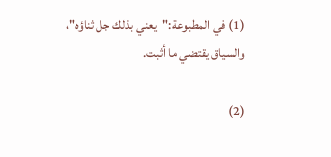(1) في المطبوعة:"يعني بذلك جل ثناؤه"، والسياق يقتضي ما أثبت.

(2)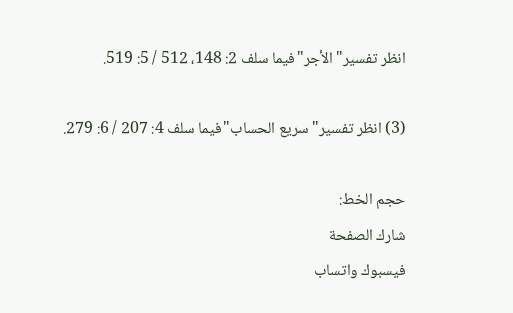انظر تفسير"الأجر"فيما سلف 2: 148، 512 / 5: 519.

(3) انظر تفسير"سريع الحساب"فيما سلف 4: 207 / 6: 279.

حجم الخط:
شارك الصفحة
فيسبوك واتساب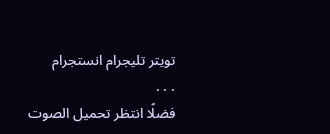تويتر تليجرام انستجرام
. . .
فضلًا انتظر تحميل الصوت